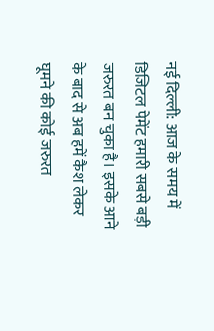नई दिल्ली: आज के समय में डिजिटल पेमेंट हमारी सबसे बड़ी जरुरत बन चुका है। इसके आने के बाद से अब हमें कैश लेकर घूमने की कोई जरुरत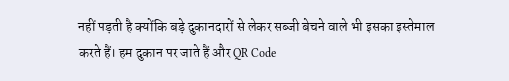नहीं पड़ती है क्योंकि बड़े दुकानदारों से लेकर सब्जी बेचने वाले भी इसका इस्तेमाल करते हैं। हम दुकान पर जाते हैं और QR Code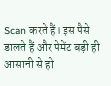Scan करते हैं। इस पैसे डालते हैं और पेमेंट बड़ी ही आसानी से हो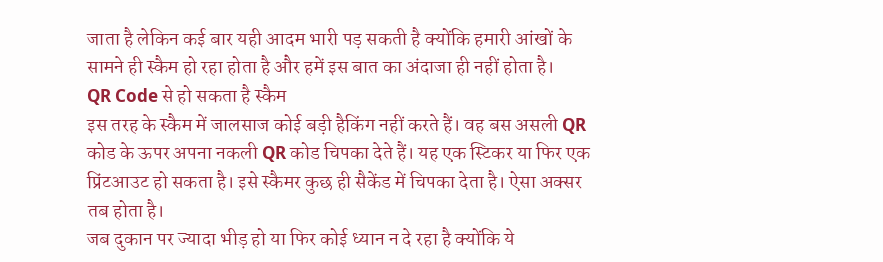जाता है लेकिन कई बार यही आदम भारी पड़ सकती है क्योंकि हमारी आंखों के सामने ही स्कैम हो रहा होता है और हमें इस बात का अंदाजा ही नहीं होता है।
QR Code से हो सकता है स्कैम
इस तरह के स्कैम में जालसाज कोई बड़ी हैकिंग नहीं करते हैं। वह बस असली QR कोड के ऊपर अपना नकली QR कोड चिपका देते हैं। यह एक स्टिकर या फिर एक प्रिंटआउट हो सकता है। इसे स्कैमर कुछ ही सैकेंड में चिपका देता है। ऐसा अक्सर तब होता है।
जब दुकान पर ज्यादा भीड़ हो या फिर कोई ध्यान न दे रहा है क्योंकि ये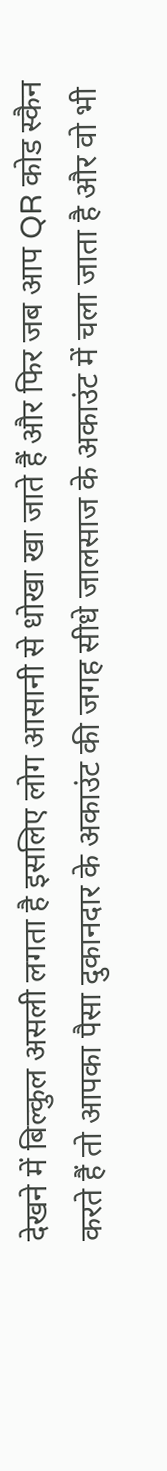देखने में बिल्कुल असली लगता है इसलिए लोग आसानी से धोखा खा जाते हैं और फिर जब आप QR कोड स्कैन करते हैं तो आपका पैसा दुकानदार के अकाउंट की जगह सीधे जालसाज के अकाउंट में चला जाता है और वो भी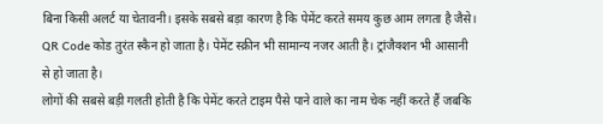बिना किसी अलर्ट या चेतावनी। इसके सबसे बड़ा कारण है कि पेमेंट करते समय कुछ आम लगता है जैसे। QR Code कोड तुरंत स्कैन हो जाता है। पेमेंट स्क्रीन भी सामान्य नजर आती है। ट्रांजैक्शन भी आसानी से हो जाता है।
लोगों की सबसे बड़ी गलती होती है कि पेमेंट करते टाइम पैसे पाने वाले का नाम चेक नहीं करते हैं जबकि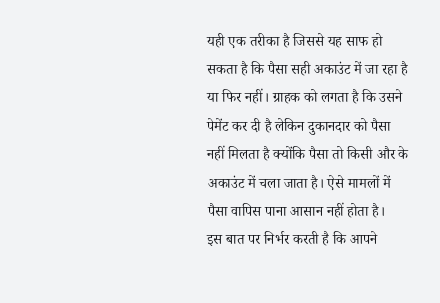यही एक तरीका है जिससे यह साफ हो सकता है कि पैसा सही अकाउंट में जा रहा है या फिर नहीं। ग्राहक को लगता है कि उसने पेमेंट कर दी है लेकिन दुकानदार को पैसा नहीं मिलता है क्योंकि पैसा तो किसी और के अकाउंट में चला जाता है। ऐसे मामलों में पैसा वापिस पाना आसान नहीं होता है।
इस बात पर निर्भर करती है कि आपने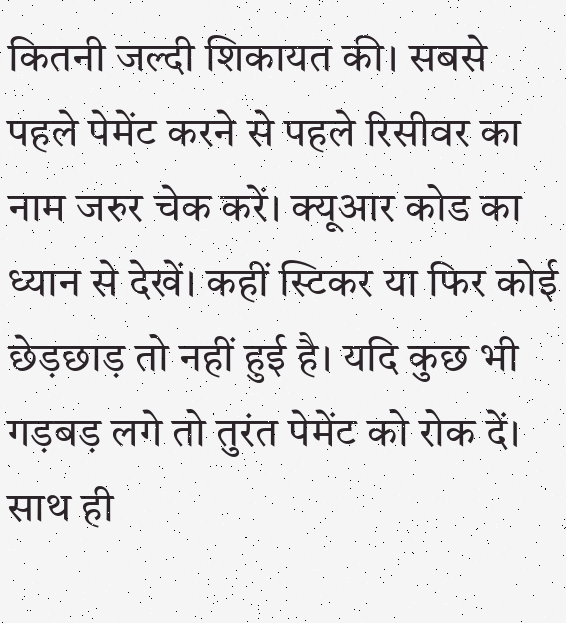कितनी जल्दी शिकायत की। सबसे पहले पेमेंट करने से पहले रिसीवर का नाम जरुर चेक करें। क्यूआर कोड का ध्यान से देखें। कहीं स्टिकर या फिर कोई छेड़छाड़ तो नहीं हुई है। यदि कुछ भी गड़बड़ लगे तो तुरंत पेमेंट को रोक दें। साथ ही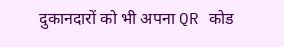दुकानदारों को भी अपना QR कोड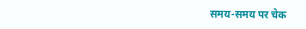समय-समय पर चेक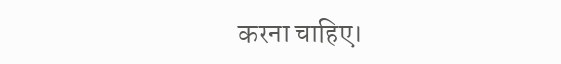करना चाहिए।